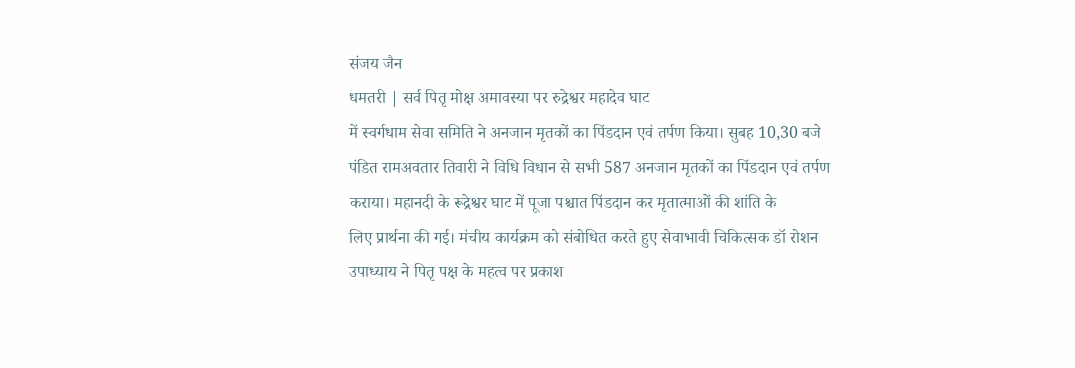संजय जैन
धमतरी | सर्व पितृ मोक्ष अमावस्या पर रुद्रेश्वर महादेव घाट
में स्वर्गधाम सेवा समिति ने अनजान मृतकों का पिंडदान एवं तर्पण किया। सुबह 10,30 बजे
पंडित रामअवतार तिवारी ने विधि विधान से सभी 587 अनजान मृतकों का पिंडदान एवं तर्पण
कराया। महानदी के रूद्रेश्वर घाट में पूजा पश्चात पिंडदान कर मृतात्माओं की शांति के
लिए प्रार्थना की गई। मंचीय कार्यक्रम को संबोधित करते हुए सेवाभावी चिकित्सक डॉ रोशन
उपाध्याय ने पितृ पक्ष के महत्व पर प्रकाश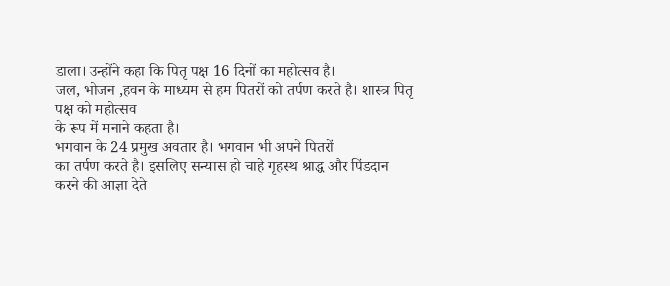डाला। उन्होंने कहा कि पितृ पक्ष 16 दिनों का महोत्सव है।
जल, भोजन ,हवन के माध्यम से हम पितरों को तर्पण करते है। शास्त्र पितृ पक्ष को महोत्सव
के रूप में मनाने कहता है।
भगवान के 24 प्रमुख अवतार है। भगवान भी अपने पितरों
का तर्पण करते है। इसलिए सन्यास हो चाहे गृहस्थ श्राद्ध और पिंडदान
करने की आज्ञा देते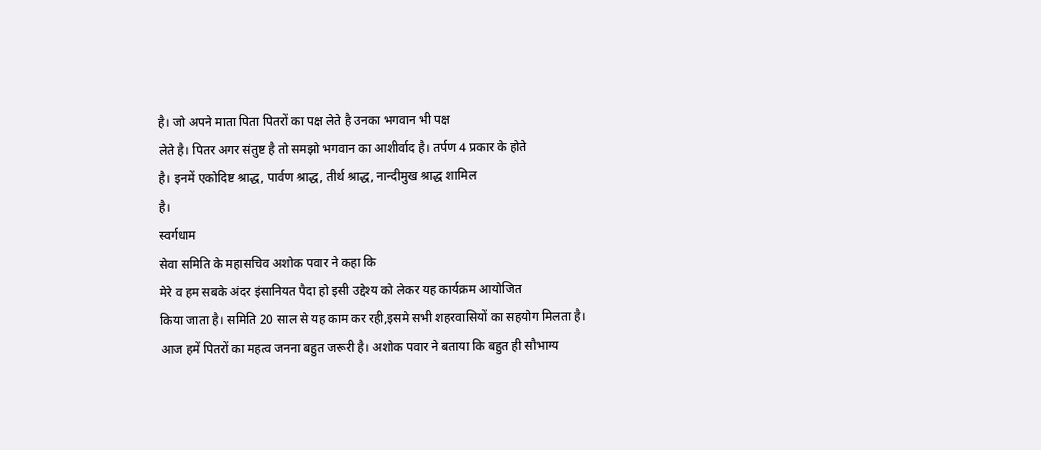है। जो अपने माता पिता पितरों का पक्ष लेते है उनका भगवान भी पक्ष
लेते है। पितर अगर संतुष्ट है तो समझो भगवान का आशीर्वाद है। तर्पण 4 प्रकार के होते
है। इनमें एकोदिष्ट श्राद्ध, पार्वण श्राद्ध, तीर्थ श्राद्ध, नान्दीमुख श्राद्ध शामिल
है।
स्वर्गधाम
सेवा समिति के महासचिव अशोक पवार ने कहा कि
मेरे व हम सबके अंदर इंसानियत पैदा हो इसी उद्देश्य को लेकर यह कार्यक्रम आयोजित
किया जाता है। समिति 20 साल से यह काम कर रही,इसमे सभी शहरवासियों का सहयोग मिलता है।
आज हमें पितरों का महत्व जनना बहुत जरूरी है। अशोक पवार ने बताया कि बहुत ही सौभाग्य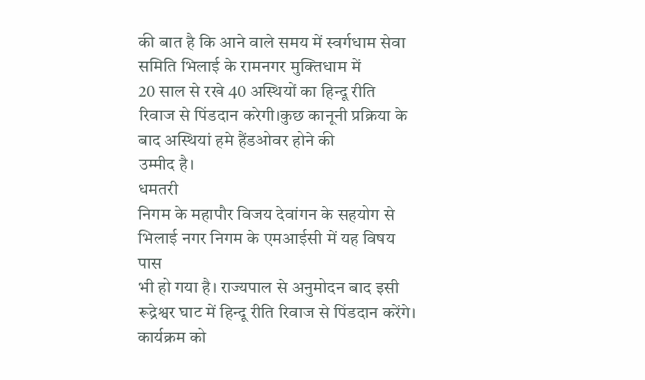की बात है कि आने वाले समय में स्वर्गधाम सेवा समिति भिलाई के रामनगर मुक्तिधाम में
20 साल से रखे 40 अस्थियों का हिन्दू रीति
रिवाज से पिंडदान करेगी।कुछ कानूनी प्रक्रिया के बाद अस्थियां हमे हैंडओवर होने की
उम्मीद है।
धमतरी
निगम के महापौर विजय देवांगन के सहयोग से भिलाई नगर निगम के एमआईसी में यह विषय पास
भी हो गया है। राज्यपाल से अनुमोदन बाद इसी
रूद्रेश्वर घाट में हिन्दू रीति रिवाज से पिंडदान करेंगे। कार्यक्रम को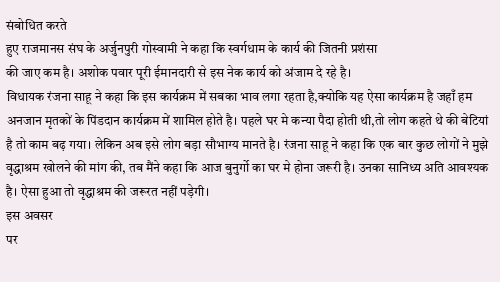संबोधित करते
हुए राजमानस संघ के अर्जुनपुरी गोस्वामी ने कहा कि स्वर्गधाम के कार्य की जितनी प्रशंसा
की जाए कम है। अशोक पवार पूरी ईमानदारी से इस नेक कार्य को अंजाम दे रहे है।
विधायक रंजना साहू ने कहा कि इस कार्यक्रम में सबका भाव लगा रहता है,क्योकि यह ऐसा कार्यक्रम है जहाँ हम अनजान मृतकों के पिंडदान कार्यक्रम में शामिल होते है। पहले घर मे कन्या पैदा होती थी,तो लोग कहते थे की बेटियां है तो काम बढ़ गया। लेकिन अब इसे लोग बड़ा सौभाग्य मानते है। रंजना साहू ने कहा कि एक बार कुछ लोगों ने मुझे वृद्धाश्रम खोलने की मांग की, तब मैंने कहा कि आज बुनुर्गो का घर मे होना जरूरी है। उनका सानिध्य अति आवश्यक है। ऐसा हुआ तो वृद्धाश्रम की जरूरत नहीं पड़ेगी।
इस अवसर
पर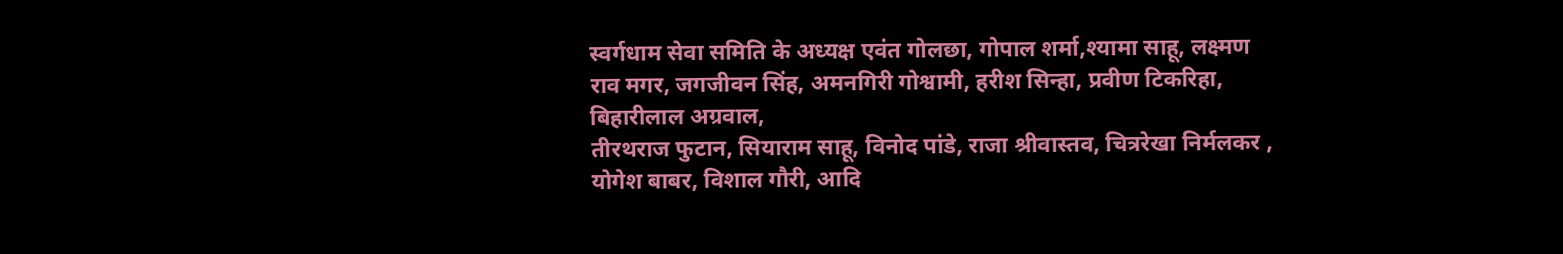स्वर्गधाम सेवा समिति के अध्यक्ष एवंत गोलछा, गोपाल शर्मा,श्यामा साहू, लक्ष्मण
राव मगर, जगजीवन सिंह, अमनगिरी गोश्वामी, हरीश सिन्हा, प्रवीण टिकरिहा, बिहारीलाल अग्रवाल,
तीरथराज फुटान, सियाराम साहू, विनोद पांडे, राजा श्रीवास्तव, चित्ररेखा निर्मलकर ,
योगेश बाबर, विशाल गौरी, आदि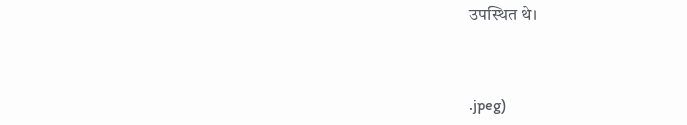उपस्थित थे।



.jpeg)